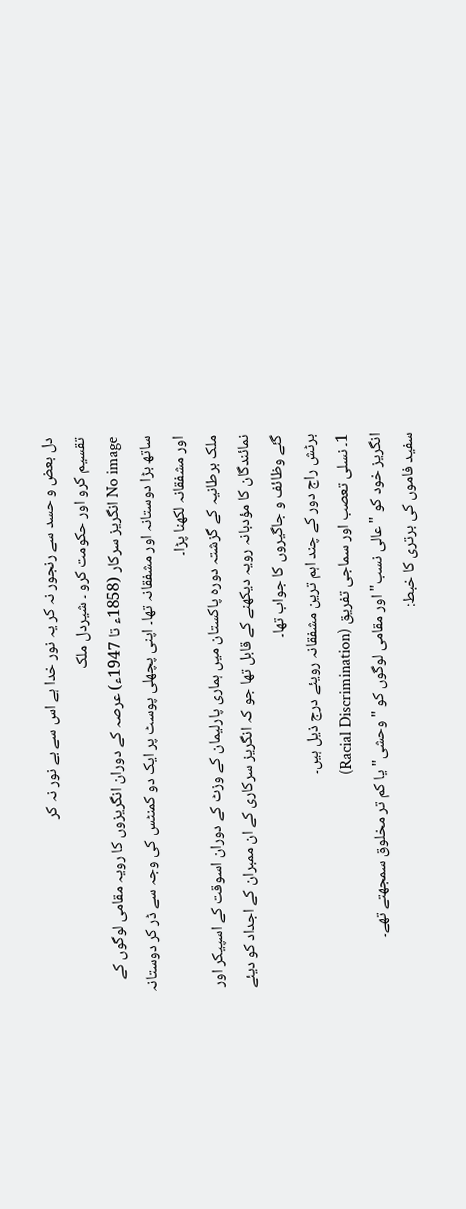دل بعض و حسد سے رنجور نہ کر یہ نور خدا ہے اس سے بے نور نہ کر
تقسیم کرو اور حکومت کرو ۔ شیردل ملک
No image انگریز سرکار (1858ء تا 1947ء) عرصہ کے دوران انگریزوں کا رویہ مقامی لوگوں کے ساتھ بڑا دوستانہ اور مشفقانہ تھا۔ اپنی پچھلی پوسٹ پر ایک دو کمنٹس کی وجہ سے ڈر کر دوستانہ اور مشفقانہ لکھنا پڑا۔
ملک برطانیہ کے گزشتہ دورہ پاکستان میں ہماری پارلیمان کے وزٹ کے دوران اسوقت کے اسپیکر اور نمائندگان کا مؤدبانہ رویہ دیکھنے کے قابل تھا جو کہ انگریز سرکاری کے ان ممبران کے اجداد کو دیئے گئے وظائف و جاگیروں کا جواب تھا۔
برٹش راج دور کے چند اہم ترین مشفقانہ رویئے درج ذیل ہیں۔
1۔ نسلی تعصب اور سماجی تفریق (Racial Discrimination)
انگریز خود کو "عالی نسب" اور مقامی لوگوں کو "وحشی" یا کم تر مخلوق سمجھتے تھے۔
سفید فاموں کی برتری کا خبط: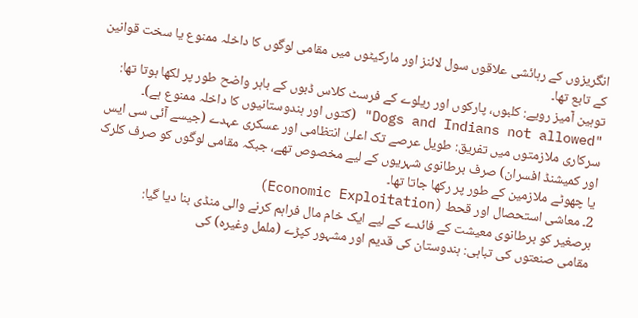انگریزوں کے رہائشی علاقوں سول لائنز اور مارکیٹوں میں مقامی لوگوں کا داخلہ ممنوع یا سخت قوانین کے تابع تھا۔
توہین آمیز رویے: کلبوں، پارکوں اور ریلوے کے فرسٹ کلاس ڈبوں کے باہر واضح طور پر لکھا ہوتا تھا: "Dogs and Indians not allowed" (کتوں اور ہندوستانیوں کا داخلہ ممنوع ہے)۔
سرکاری ملازمتوں میں تفریق: طویل عرصے تک اعلیٰ انتظامی اور عسکری عہدے (جیسے آئی سی ایس اور کمیشنڈ افسران) صرف برطانوی شہریوں کے لیے مخصوص تھے، جبکہ مقامی لوگوں کو صرف کلرک یا چھوٹے ملازمین کے طور پر رکھا جاتا تھا۔
2۔ معاشی استحصال اور قحط (Economic Exploitation)
برصغیر کو برطانوی معیشت کے فائدے کے لیے ایک خام مال فراہم کرنے والی منڈی بنا دیا گیا:
مقامی صنعتوں کی تباہی: ہندوستان کی قدیم اور مشہور کپڑے (ململ وغیرہ) کی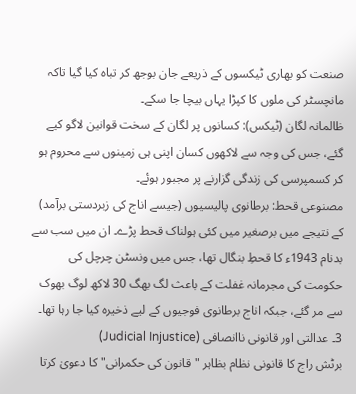صنعت کو بھاری ٹیکسوں کے ذریعے جان بوجھ کر تباہ کیا گیا تاکہ مانچسٹر کی ملوں کا کپڑا یہاں بیچا جا سکے۔
ظالمانہ لگان (ٹیکس): کسانوں پر لگان کے سخت قوانین لاگو کیے گئے، جس کی وجہ سے لاکھوں کسان اپنی ہی زمینوں سے محروم ہو کر کسمپرسی کی زندگی گزارنے پر مجبور ہوئے۔
مصنوعی قحط: برطانوی پالیسیوں (جیسے اناج کی زبردستی برآمد) کے نتیجے میں برصغیر میں کئی ہولناک قحط پڑے۔ ان میں سب سے بدنام 1943ء کا قحطِ بنگال تھا، جس میں ونسٹن چرچل کی حکومت کی مجرمانہ غفلت کے باعث لگ بھگ 30 لاکھ لوگ بھوک سے مر گئے، جبکہ اناج برطانوی فوجیوں کے لیے ذخیرہ کیا جا رہا تھا۔
3۔ عدالتی اور قانونی ناانصافی (Judicial Injustice)
برٹش راج کا قانونی نظام بظاہر "قانون کی حکمرانی" کا دعویٰ کرتا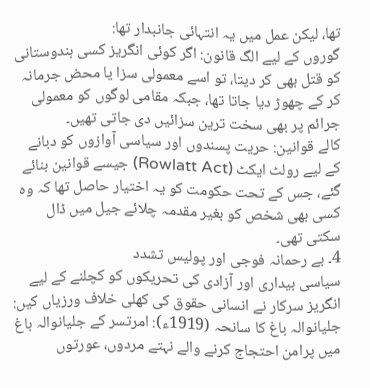تھا، لیکن عمل میں یہ انتہائی جانبدار تھا:
گوروں کے لیے الگ قانون: اگر کوئی انگریز کسی ہندوستانی کو قتل بھی کر دیتا، تو اسے معمولی سزا یا محض جرمانہ کر کے چھوڑ دیا جاتا تھا، جبکہ مقامی لوگوں کو معمولی جرائم پر بھی سخت ترین سزائیں دی جاتی تھیں۔
کالے قوانین: حریت پسندوں اور سیاسی آوازوں کو دبانے کے لیے رولٹ ایکٹ (Rowlatt Act) جیسے قوانین بنائے گئے، جس کے تحت حکومت کو یہ اختیار حاصل تھا کہ وہ کسی بھی شخص کو بغیر مقدمہ چلائے جیل میں ڈال سکتی تھی۔
4۔ بے رحمانہ فوجی اور پولیس تشدد
سیاسی بیداری اور آزادی کی تحریکوں کو کچلنے کے لیے انگریز سرکار نے انسانی حقوق کی کھلی خلاف ورزیاں کیں:
جلیانوالہ باغ کا سانحہ (1919ء): امرتسر کے جلیانوالہ باغ میں پرامن احتجاج کرنے والے نہتے مردوں، عورتوں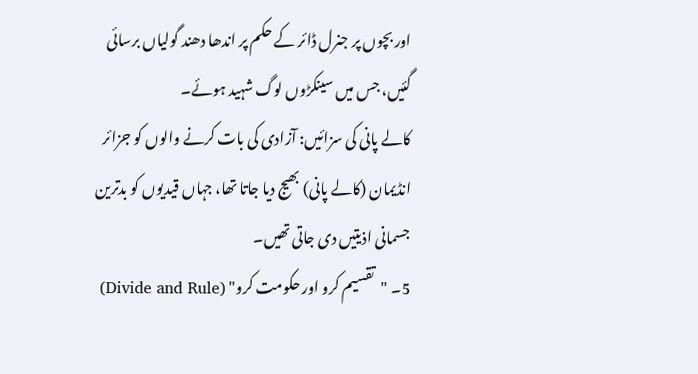اور بچوں پر جنرل ڈائر کے حکم پر اندھا دھند گولیاں برسائی گئیں، جس میں سینکڑوں لوگ شہید ہوئے۔
کالے پانی کی سزائیں: آزادی کی بات کرنے والوں کو جزائر انڈیمان (کالے پانی) بھیج دیا جاتا تھا، جہاں قیدیوں کو بدترین جسمانی اذیتیں دی جاتی تھیں۔
5۔ "تقسیم کرو اور حکومت کرو" (Divide and Rule)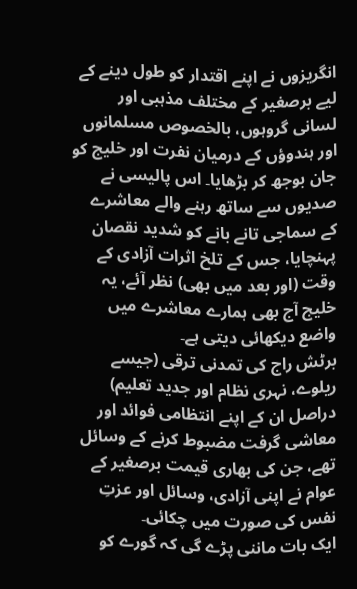انگریزوں نے اپنے اقتدار کو طول دینے کے لیے برصغیر کے مختلف مذہبی اور لسانی گروہوں، بالخصوص مسلمانوں اور ہندوؤں کے درمیان نفرت اور خلیج کو جان بوجھ کر بڑھایا۔ اس پالیسی نے صدیوں سے ساتھ رہنے والے معاشرے کے سماجی تانے بانے کو شدید نقصان پہنچایا، جس کے تلخ اثرات آزادی کے وقت (اور بعد میں بھی) نظر آئے، یہ خلیج آج بھی ہمارے معاشرے میں واضع دیکھائی دیتی ہے۔
برٹش راج کی تمدنی ترقی (جیسے ریلوے، نہری نظام اور جدید تعلیم) دراصل ان کے اپنے انتظامی فوائد اور معاشی گرفت مضبوط کرنے کے وسائل تھے، جن کی بھاری قیمت برصغیر کے عوام نے اپنی آزادی، وسائل اور عزتِ نفس کی صورت میں چکائی۔
ایک بات ماننی پڑے گی کہ گورے کو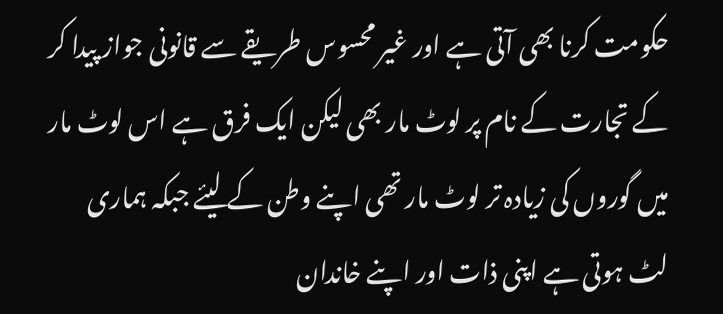حکومت کرنا بھی آتی ہے اور غیر محسوس طریقے سے قانونی جواز پیدا کر کے تجارت کے نام پر لوٹ مار بھی لیکن ایک فرق ہے اس لوٹ مار میں گوروں کی زیادہ تر لوٹ مار تھی اپنے وطن کے لیئے جبکہ ہماری لٹ ہوتی ہے اپنی ذات اور اپنے خاندان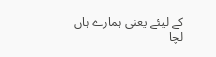کے لیئے یعنی ہمارے ہاں لچا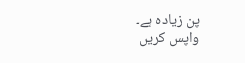پن زیادہ ہے۔
واپس کریں